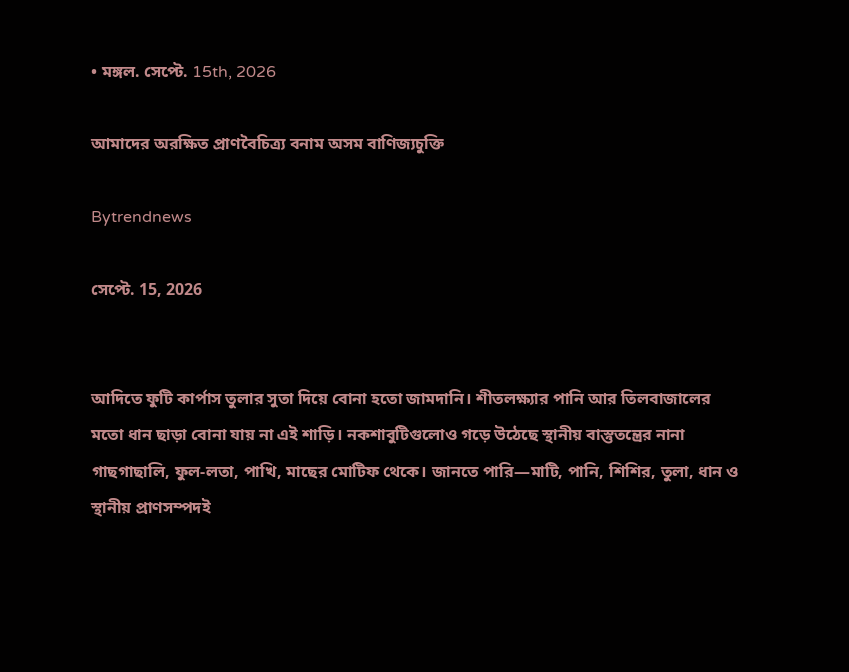• মঙ্গল. সেপ্টে. 15th, 2026

আমাদের অরক্ষিত প্রাণবৈচিত্র্য বনাম অসম বাণিজ্যচুক্তি

Bytrendnews

সেপ্টে. 15, 2026


আদিতে ফুটি কার্পাস তুলার সুতা দিয়ে বোনা হতো জামদানি। শীতলক্ষ্যার পানি আর তিলবাজালের মতো ধান ছাড়া বোনা যায় না এই শাড়ি। নকশাবুটিগুলোও গড়ে উঠেছে স্থানীয় বাস্তুতন্ত্রের নানা গাছগাছালি, ফুল-লতা, পাখি, মাছের মোটিফ থেকে। জানতে পারি—মাটি, পানি, শিশির, তুলা, ধান ও স্থানীয় প্রাণসম্পদই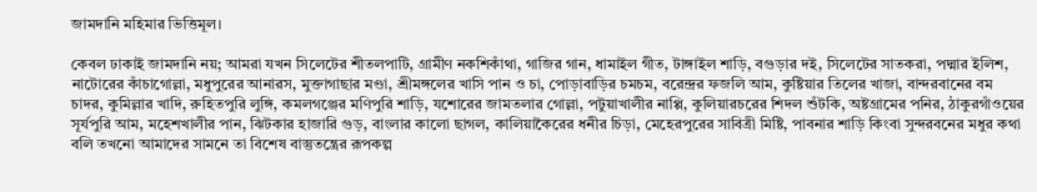জামদানি মহিমার ভিত্তিমূল।

কেবল ঢাকাই জামদানি নয়; আমরা যখন সিলেটের শীতলপাটি, গ্রামীণ নকশিকাঁথা, গাজির গান, ধামাইল গীত, টাঙ্গাইল শাড়ি, বগুড়ার দই, সিলেটের সাতকরা, পদ্মার ইলিশ, নাটোরের কাঁচাগোল্লা, মধুপুরের আনারস, মুক্তাগাছার মণ্ডা, শ্রীমঙ্গলের খাসি পান ও চা, পোড়াবাড়ির চমচম, বরেন্দ্রর ফজলি আম, কুষ্টিয়ার তিলের খাজা, বান্দরবানের বম চাদর, কুমিল্লার খাদি, রুহিতপুরি লুঙ্গি, কমলগঞ্জের মণিপুরি শাড়ি, যশোরের জামতলার গোল্লা, পটুয়াখালীর নাপ্পি, কুলিয়ারচরের শিদল শুঁটকি, অষ্টগ্রামের পনির, ঠাকুরগাঁওয়ের সূর্যপুরি আম, মহেশখালীর পান, ঝিটকার হাজারি গুড়, বাংলার কালো ছাগল, কালিয়াকৈরের ধনীর চিড়া, মেহেরপুরের সাবিত্রী মিষ্টি, পাবনার শাড়ি কিংবা সুন্দরবনের মধুর কথা বলি তখনো আমাদের সামনে তা বিশেষ বাস্তুতন্ত্রের রূপকল্প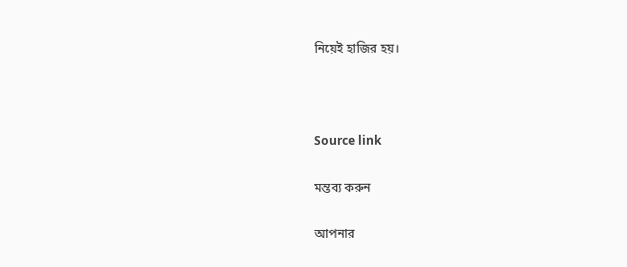নিয়েই হাজির হয়।



Source link

মন্তব্য করুন

আপনার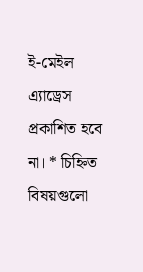ই-মেইল এ্যাড্রেস প্রকাশিত হবে না। * চিহ্নিত বিষয়গুলো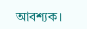আবশ্যক।